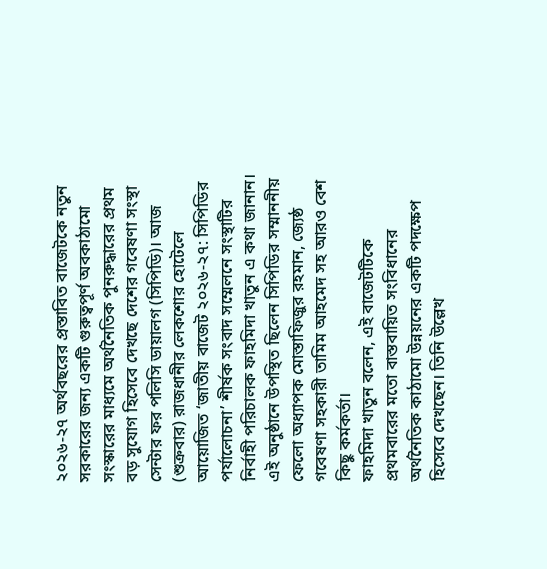২০২৬-২৭ অর্থবছরের প্রস্তাবিত বাজেটকে নতুন সরকারের জন্য একটি গুরুত্বপূর্ণ অবকাঠামো সংস্কারের মাধ্যমে অর্থনৈতিক পুনরুদ্ধারের প্রথম বড় সুযোগ হিসেবে দেখছে দেশের গবেষণা সংস্থা সেন্টার ফর পলিসি ডায়ালগ (সিপিডি)। আজ (শুক্রবার) রাজধানীর লেকশোর হোটেলে আয়োজিত ‘জাতীয় বাজেট ২০২৬-২৭: সিপিডির পর্যালোচনা’ শীর্ষক সংবাদ সম্মেলনে সংস্থাটির নির্বাহী পরিচালক ফাহমিদা খাতুন এ কথা জানান। এই অনুষ্ঠানে উপস্থিত ছিলেন সিপিডির সম্মাননীয় ফেলো অধ্যাপক মোস্তাফিজুর রহমান, জ্যেষ্ঠ গবেষণা সহকারী তামিম আহমেদ সহ আরও বেশ কিছু কর্মকর্তা।
ফাহমিদা খাতুন বলেন, এই বাজেটটিকে প্রথমবারের মতো বাস্তবায়িত সংবিধানের অর্থনৈতিক কাঠামো উন্নয়নের একটি পদক্ষেপ হিসেবে দেখছেন। তিনি উল্লেখ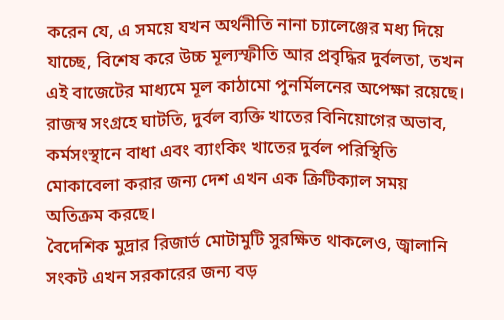করেন যে, এ সময়ে যখন অর্থনীতি নানা চ্যালেঞ্জের মধ্য দিয়ে যাচ্ছে, বিশেষ করে উচ্চ মূল্যস্ফীতি আর প্রবৃদ্ধির দুর্বলতা, তখন এই বাজেটের মাধ্যমে মূল কাঠামো পুনর্মিলনের অপেক্ষা রয়েছে। রাজস্ব সংগ্রহে ঘাটতি, দুর্বল ব্যক্তি খাতের বিনিয়োগের অভাব, কর্মসংস্থানে বাধা এবং ব্যাংকিং খাতের দুর্বল পরিস্থিতি মোকাবেলা করার জন্য দেশ এখন এক ক্রিটিক্যাল সময় অতিক্রম করছে।
বৈদেশিক মুদ্রার রিজার্ভ মোটামুটি সুরক্ষিত থাকলেও, জ্বালানি সংকট এখন সরকারের জন্য বড়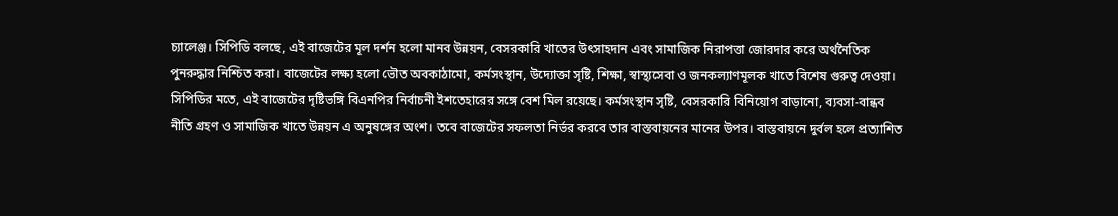চ্যালেঞ্জ। সিপিডি বলছে, এই বাজেটের মূল দর্শন হলো মানব উন্নয়ন, বেসরকারি খাতের উৎসাহদান এবং সামাজিক নিরাপত্তা জোরদার করে অর্থনৈতিক পুনরুদ্ধার নিশ্চিত করা। বাজেটের লক্ষ্য হলো ভৌত অবকাঠামো, কর্মসংস্থান, উদ্যোক্তা সৃষ্টি, শিক্ষা, স্বাস্থ্যসেবা ও জনকল্যাণমূলক খাতে বিশেষ গুরুত্ব দেওয়া।
সিপিডির মতে, এই বাজেটের দৃষ্টিভঙ্গি বিএনপির নির্বাচনী ইশতেহারের সঙ্গে বেশ মিল রয়েছে। কর্মসংস্থান সৃষ্টি, বেসরকারি বিনিয়োগ বাড়ানো, ব্যবসা-বান্ধব নীতি গ্রহণ ও সামাজিক খাতে উন্নয়ন এ অনুষঙ্গের অংশ। তবে বাজেটের সফলতা নির্ভর করবে তার বাস্তবায়নের মানের উপর। বাস্তবায়নে দুর্বল হলে প্রত্যাশিত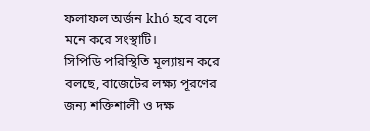ফলাফল অর্জন khó হবে বলে মনে করে সংস্থাটি।
সিপিডি পরিস্থিতি মূল্যায়ন করে বলছে, বাজেটের লক্ষ্য পূরণের জন্য শক্তিশালী ও দক্ষ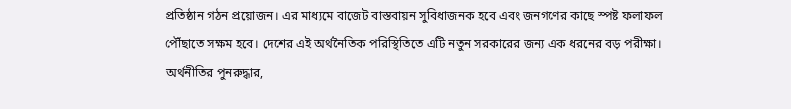প্রতিষ্ঠান গঠন প্রয়োজন। এর মাধ্যমে বাজেট বাস্তবায়ন সুবিধাজনক হবে এবং জনগণের কাছে স্পষ্ট ফলাফল পৌঁছাতে সক্ষম হবে। দেশের এই অর্থনৈতিক পরিস্থিতিতে এটি নতুন সরকারের জন্য এক ধরনের বড় পরীক্ষা।
অর্থনীতির পুনরুদ্ধার,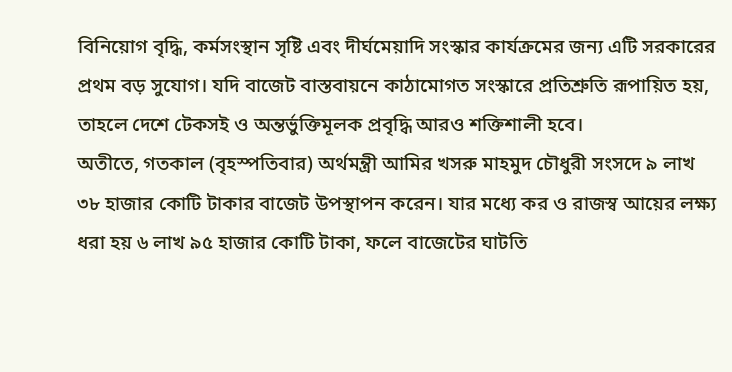বিনিয়োগ বৃদ্ধি, কর্মসংস্থান সৃষ্টি এবং দীর্ঘমেয়াদি সংস্কার কার্যক্রমের জন্য এটি সরকারের প্রথম বড় সুযোগ। যদি বাজেট বাস্তবায়নে কাঠামোগত সংস্কারে প্রতিশ্রুতি রূপায়িত হয়, তাহলে দেশে টেকসই ও অন্তর্ভুক্তিমূলক প্রবৃদ্ধি আরও শক্তিশালী হবে।
অতীতে, গতকাল (বৃহস্পতিবার) অর্থমন্ত্রী আমির খসরু মাহমুদ চৌধুরী সংসদে ৯ লাখ ৩৮ হাজার কোটি টাকার বাজেট উপস্থাপন করেন। যার মধ্যে কর ও রাজস্ব আয়ের লক্ষ্য ধরা হয় ৬ লাখ ৯৫ হাজার কোটি টাকা, ফলে বাজেটের ঘাটতি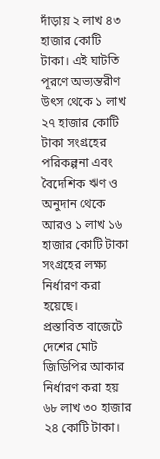দাঁড়ায় ২ লাখ ৪৩ হাজার কোটি টাকা। এই ঘাটতি পূরণে অভ্যন্তরীণ উৎস থেকে ১ লাখ ২৭ হাজার কোটি টাকা সংগ্রহের পরিকল্পনা এবং বৈদেশিক ঋণ ও অনুদান থেকে আরও ১ লাখ ১৬ হাজার কোটি টাকা সংগ্রহের লক্ষ্য নির্ধারণ করা হয়েছে।
প্রস্তাবিত বাজেটে দেশের মোট জিডিপির আকার নির্ধারণ করা হয় ৬৮ লাখ ৩০ হাজার ২৪ কোটি টাকা।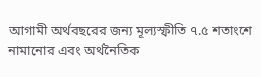আগামী অর্থবছরের জন্য মূল্যস্ফীতি ৭.৫ শতাংশে নামানোর এবং অর্থনৈতিক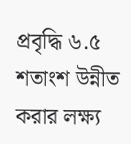প্রবৃদ্ধি ৬.৫ শতাংশ উন্নীত করার লক্ষ্য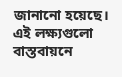জানানো হয়েছে। এই লক্ষ্যগুলো বাস্তবায়নে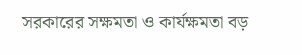সরকারের সক্ষমতা ও কার্যক্ষমতা বড়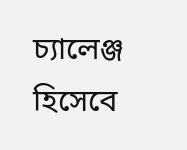চ্যালেঞ্জ হিসেবে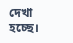দেখা হচ্ছে।